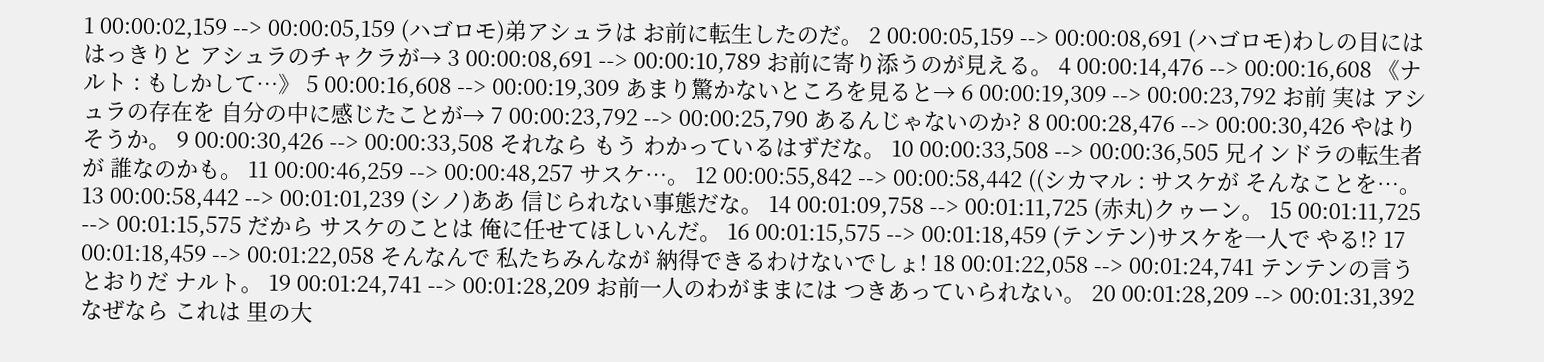1 00:00:02,159 --> 00:00:05,159 (ハゴロモ)弟アシュラは お前に転生したのだ。 2 00:00:05,159 --> 00:00:08,691 (ハゴロモ)わしの目には はっきりと アシュラのチャクラが→ 3 00:00:08,691 --> 00:00:10,789 お前に寄り添うのが見える。 4 00:00:14,476 --> 00:00:16,608 《ナルト : もしかして…》 5 00:00:16,608 --> 00:00:19,309 あまり驚かないところを見ると→ 6 00:00:19,309 --> 00:00:23,792 お前 実は アシュラの存在を 自分の中に感じたことが→ 7 00:00:23,792 --> 00:00:25,790 あるんじゃないのか? 8 00:00:28,476 --> 00:00:30,426 やはり そうか。 9 00:00:30,426 --> 00:00:33,508 それなら もう わかっているはずだな。 10 00:00:33,508 --> 00:00:36,505 兄インドラの転生者が 誰なのかも。 11 00:00:46,259 --> 00:00:48,257 サスケ…。 12 00:00:55,842 --> 00:00:58,442 ((シカマル : サスケが そんなことを…。 13 00:00:58,442 --> 00:01:01,239 (シノ)ああ 信じられない事態だな。 14 00:01:09,758 --> 00:01:11,725 (赤丸)クゥーン。 15 00:01:11,725 --> 00:01:15,575 だから サスケのことは 俺に任せてほしいんだ。 16 00:01:15,575 --> 00:01:18,459 (テンテン)サスケを一人で やる!? 17 00:01:18,459 --> 00:01:22,058 そんなんで 私たちみんなが 納得できるわけないでしょ! 18 00:01:22,058 --> 00:01:24,741 テンテンの言うとおりだ ナルト。 19 00:01:24,741 --> 00:01:28,209 お前一人のわがままには つきあっていられない。 20 00:01:28,209 --> 00:01:31,392 なぜなら これは 里の大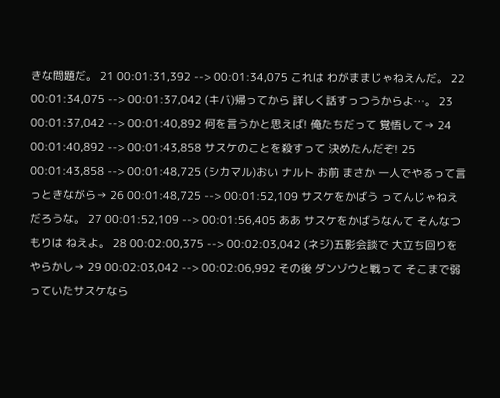きな問題だ。 21 00:01:31,392 --> 00:01:34,075 これは わがままじゃねえんだ。 22 00:01:34,075 --> 00:01:37,042 (キバ)帰ってから 詳しく話すっつうからよ…。 23 00:01:37,042 --> 00:01:40,892 何を言うかと思えば! 俺たちだって 覚悟して→ 24 00:01:40,892 --> 00:01:43,858 サスケのことを殺すって 決めたんだぞ! 25 00:01:43,858 --> 00:01:48,725 (シカマル)おい ナルト お前 まさか 一人でやるって言っときながら→ 26 00:01:48,725 --> 00:01:52,109 サスケをかばう ってんじゃねえだろうな。 27 00:01:52,109 --> 00:01:56,405 ああ サスケをかばうなんて そんなつもりは ねえよ。 28 00:02:00,375 --> 00:02:03,042 (ネジ)五影会談で 大立ち回りをやらかし→ 29 00:02:03,042 --> 00:02:06,992 その後 ダンゾウと戦って そこまで弱っていたサスケなら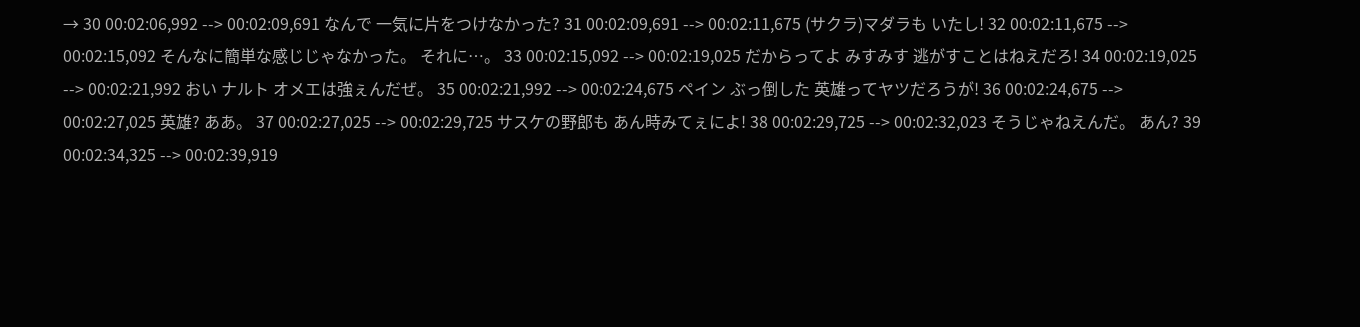→ 30 00:02:06,992 --> 00:02:09,691 なんで 一気に片をつけなかった? 31 00:02:09,691 --> 00:02:11,675 (サクラ)マダラも いたし! 32 00:02:11,675 --> 00:02:15,092 そんなに簡単な感じじゃなかった。 それに…。 33 00:02:15,092 --> 00:02:19,025 だからってよ みすみす 逃がすことはねえだろ! 34 00:02:19,025 --> 00:02:21,992 おい ナルト オメエは強ぇんだぜ。 35 00:02:21,992 --> 00:02:24,675 ペイン ぶっ倒した 英雄ってヤツだろうが! 36 00:02:24,675 --> 00:02:27,025 英雄? ああ。 37 00:02:27,025 --> 00:02:29,725 サスケの野郎も あん時みてぇによ! 38 00:02:29,725 --> 00:02:32,023 そうじゃねえんだ。 あん? 39 00:02:34,325 --> 00:02:39,919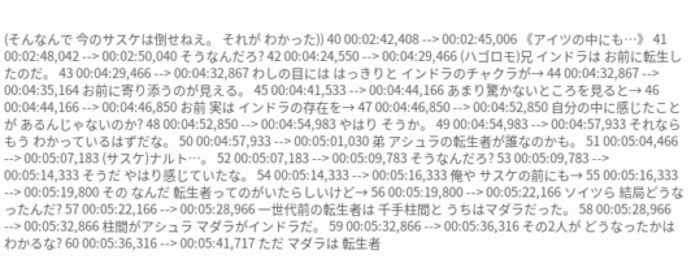(そんなんで 今のサスケは倒せねえ。 それが わかった)) 40 00:02:42,408 --> 00:02:45,006 《アイツの中にも…》 41 00:02:48,042 --> 00:02:50,040 そうなんだろ? 42 00:04:24,550 --> 00:04:29,466 (ハゴロモ)兄 インドラは お前に転生したのだ。 43 00:04:29,466 --> 00:04:32,867 わしの目には はっきりと インドラのチャクラが→ 44 00:04:32,867 --> 00:04:35,164 お前に寄り添うのが見える。 45 00:04:41,533 --> 00:04:44,166 あまり驚かないところを見ると→ 46 00:04:44,166 --> 00:04:46,850 お前 実は インドラの存在を→ 47 00:04:46,850 --> 00:04:52,850 自分の中に感じたことが あるんじゃないのか? 48 00:04:52,850 --> 00:04:54,983 やはり そうか。 49 00:04:54,983 --> 00:04:57,933 それなら もう わかっているはずだな。 50 00:04:57,933 --> 00:05:01,030 弟 アシュラの転生者が誰なのかも。 51 00:05:04,466 --> 00:05:07,183 (サスケ)ナルト…。 52 00:05:07,183 --> 00:05:09,783 そうなんだろ? 53 00:05:09,783 --> 00:05:14,333 そうだ やはり感じていたな。 54 00:05:14,333 --> 00:05:16,333 俺や サスケの前にも→ 55 00:05:16,333 --> 00:05:19,800 その なんだ 転生者ってのがいたらしいけど→ 56 00:05:19,800 --> 00:05:22,166 ソイツら 結局どうなったんだ? 57 00:05:22,166 --> 00:05:28,966 一世代前の転生者は 千手柱間と うちはマダラだった。 58 00:05:28,966 --> 00:05:32,866 柱間がアシュラ マダラがインドラだ。 59 00:05:32,866 --> 00:05:36,316 その2人が どうなったかは わかるな? 60 00:05:36,316 --> 00:05:41,717 ただ マダラは 転生者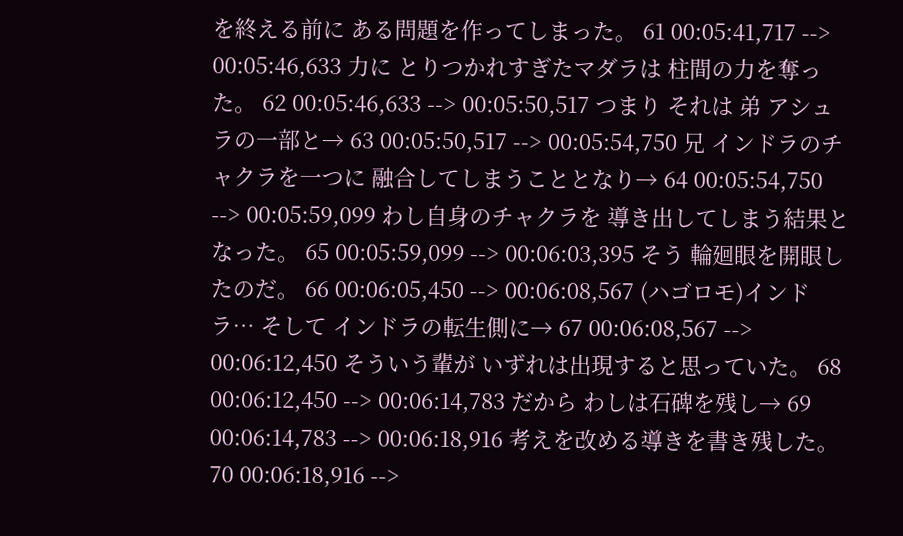を終える前に ある問題を作ってしまった。 61 00:05:41,717 --> 00:05:46,633 力に とりつかれすぎたマダラは 柱間の力を奪った。 62 00:05:46,633 --> 00:05:50,517 つまり それは 弟 アシュラの一部と→ 63 00:05:50,517 --> 00:05:54,750 兄 インドラのチャクラを一つに 融合してしまうこととなり→ 64 00:05:54,750 --> 00:05:59,099 わし自身のチャクラを 導き出してしまう結果となった。 65 00:05:59,099 --> 00:06:03,395 そう 輪廻眼を開眼したのだ。 66 00:06:05,450 --> 00:06:08,567 (ハゴロモ)インドラ… そして インドラの転生側に→ 67 00:06:08,567 --> 00:06:12,450 そういう輩が いずれは出現すると思っていた。 68 00:06:12,450 --> 00:06:14,783 だから わしは石碑を残し→ 69 00:06:14,783 --> 00:06:18,916 考えを改める導きを書き残した。 70 00:06:18,916 -->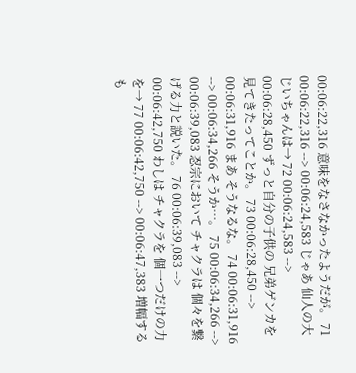00:06:22,316 意味をなさなかったようだが。 71 00:06:22,316 --> 00:06:24,583 じゃあ 仙人の大じいちゃんは→ 72 00:06:24,583 --> 00:06:28,450 ずっと自分の子供の 兄弟ゲンカを見てきたってことか。 73 00:06:28,450 --> 00:06:31,916 まあ そうなるな。 74 00:06:31,916 --> 00:06:34,266 そうか…。 75 00:06:34,266 --> 00:06:39,083 忍宗において チャクラは 個々を繋げる力と説いた。 76 00:06:39,083 --> 00:06:42,750 わしは チャクラを 個一つだけの力を→ 77 00:06:42,750 --> 00:06:47,383 増幅するも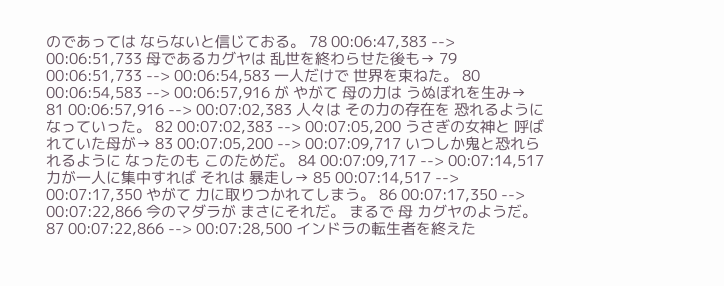のであっては ならないと信じておる。 78 00:06:47,383 --> 00:06:51,733 母であるカグヤは 乱世を終わらせた後も→ 79 00:06:51,733 --> 00:06:54,583 一人だけで 世界を束ねた。 80 00:06:54,583 --> 00:06:57,916 が やがて 母の力は うぬぼれを生み→ 81 00:06:57,916 --> 00:07:02,383 人々は その力の存在を 恐れるようになっていった。 82 00:07:02,383 --> 00:07:05,200 うさぎの女神と 呼ばれていた母が→ 83 00:07:05,200 --> 00:07:09,717 いつしか鬼と恐れられるように なったのも このためだ。 84 00:07:09,717 --> 00:07:14,517 力が一人に集中すれば それは 暴走し→ 85 00:07:14,517 --> 00:07:17,350 やがて 力に取りつかれてしまう。 86 00:07:17,350 --> 00:07:22,866 今のマダラが まさにそれだ。 まるで 母 カグヤのようだ。 87 00:07:22,866 --> 00:07:28,500 インドラの転生者を終えた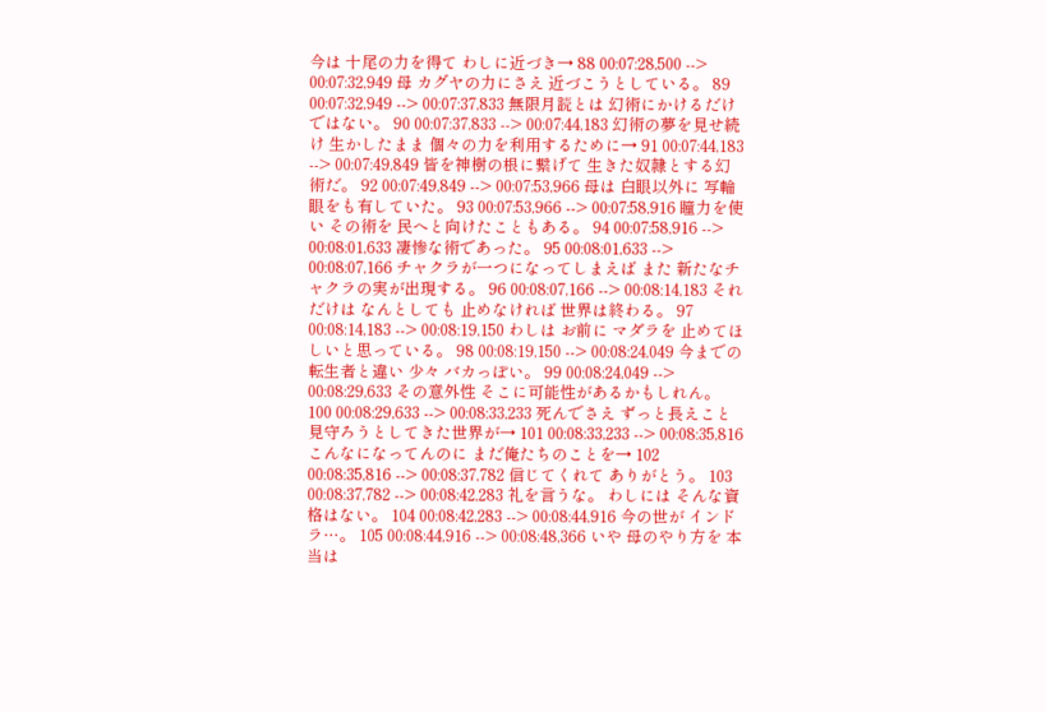今は 十尾の力を得て わしに近づき→ 88 00:07:28,500 --> 00:07:32,949 母 カグヤの力にさえ 近づこうとしている。 89 00:07:32,949 --> 00:07:37,833 無限月読とは 幻術にかけるだけではない。 90 00:07:37,833 --> 00:07:44,183 幻術の夢を見せ続け 生かしたまま 個々の力を利用するために→ 91 00:07:44,183 --> 00:07:49,849 皆を神樹の根に繋げて 生きた奴隷とする幻術だ。 92 00:07:49,849 --> 00:07:53,966 母は 白眼以外に 写輪眼をも有していた。 93 00:07:53,966 --> 00:07:58,916 瞳力を使い その術を 民へと向けたこともある。 94 00:07:58,916 --> 00:08:01,633 凄惨な術であった。 95 00:08:01,633 --> 00:08:07,166 チャクラが一つになってしまえば また 新たなチャクラの実が出現する。 96 00:08:07,166 --> 00:08:14,183 それだけは なんとしても 止めなければ 世界は終わる。 97 00:08:14,183 --> 00:08:19,150 わしは お前に マダラを 止めてほしいと思っている。 98 00:08:19,150 --> 00:08:24,049 今までの 転生者と違い 少々 バカっぽい。 99 00:08:24,049 --> 00:08:29,633 その意外性 そこに可能性があるかもしれん。 100 00:08:29,633 --> 00:08:33,233 死んでさえ ずっと長えこと 見守ろうとしてきた世界が→ 101 00:08:33,233 --> 00:08:35,816 こんなになってんのに まだ俺たちのことを→ 102 00:08:35,816 --> 00:08:37,782 信じてくれて ありがとう。 103 00:08:37,782 --> 00:08:42,283 礼を言うな。 わしには そんな資格はない。 104 00:08:42,283 --> 00:08:44,916 今の世が インドラ…。 105 00:08:44,916 --> 00:08:48,366 いや 母のやり方を 本当は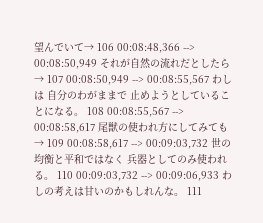望んでいて→ 106 00:08:48,366 --> 00:08:50,949 それが自然の流れだとしたら→ 107 00:08:50,949 --> 00:08:55,567 わしは 自分のわがままで 止めようとしていることになる。 108 00:08:55,567 --> 00:08:58,617 尾獣の使われ方にしてみても→ 109 00:08:58,617 --> 00:09:03,732 世の均衡と平和ではなく 兵器としてのみ使われる。 110 00:09:03,732 --> 00:09:06,933 わしの考えは甘いのかもしれんな。 111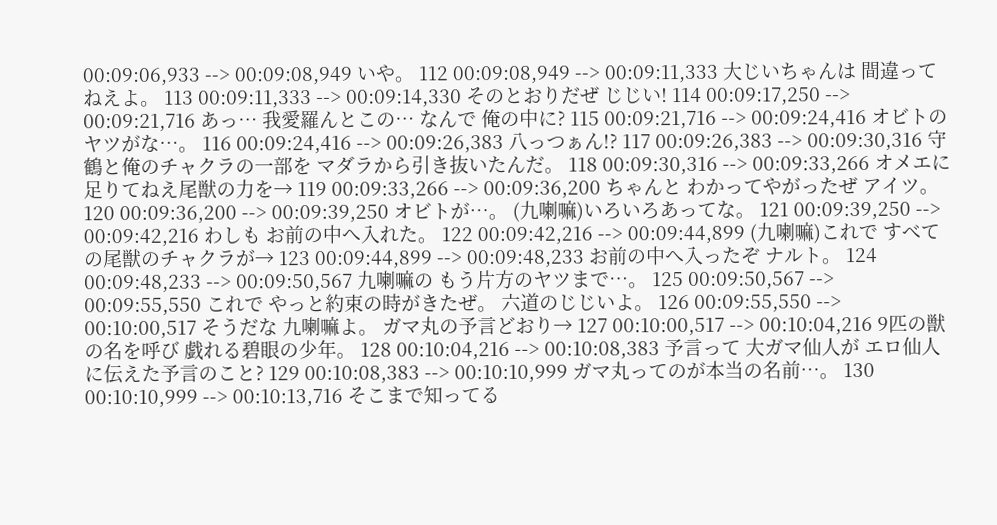00:09:06,933 --> 00:09:08,949 いや。 112 00:09:08,949 --> 00:09:11,333 大じいちゃんは 間違ってねえよ。 113 00:09:11,333 --> 00:09:14,330 そのとおりだぜ じじい! 114 00:09:17,250 --> 00:09:21,716 あっ… 我愛羅んとこの… なんで 俺の中に? 115 00:09:21,716 --> 00:09:24,416 オビトのヤツがな…。 116 00:09:24,416 --> 00:09:26,383 八っつぁん!? 117 00:09:26,383 --> 00:09:30,316 守鶴と俺のチャクラの一部を マダラから引き抜いたんだ。 118 00:09:30,316 --> 00:09:33,266 オメエに足りてねえ尾獣の力を→ 119 00:09:33,266 --> 00:09:36,200 ちゃんと わかってやがったぜ アイツ。 120 00:09:36,200 --> 00:09:39,250 オビトが…。 (九喇嘛)いろいろあってな。 121 00:09:39,250 --> 00:09:42,216 わしも お前の中へ入れた。 122 00:09:42,216 --> 00:09:44,899 (九喇嘛)これで すべての尾獣のチャクラが→ 123 00:09:44,899 --> 00:09:48,233 お前の中へ入ったぞ ナルト。 124 00:09:48,233 --> 00:09:50,567 九喇嘛の もう片方のヤツまで…。 125 00:09:50,567 --> 00:09:55,550 これで やっと約束の時がきたぜ。 六道のじじいよ。 126 00:09:55,550 --> 00:10:00,517 そうだな 九喇嘛よ。 ガマ丸の予言どおり→ 127 00:10:00,517 --> 00:10:04,216 9匹の獣の名を呼び 戯れる碧眼の少年。 128 00:10:04,216 --> 00:10:08,383 予言って 大ガマ仙人が エロ仙人に伝えた予言のこと? 129 00:10:08,383 --> 00:10:10,999 ガマ丸ってのが本当の名前…。 130 00:10:10,999 --> 00:10:13,716 そこまで知ってる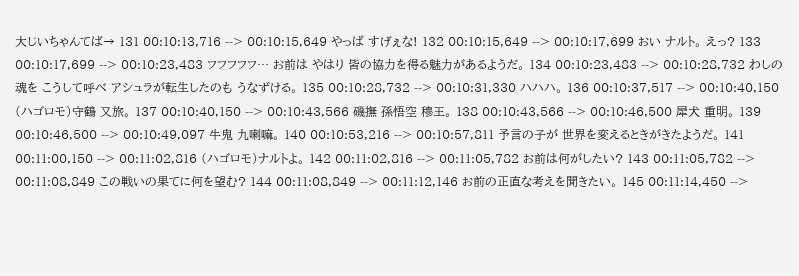大じいちゃんてば→ 131 00:10:13,716 --> 00:10:15,649 やっぱ すげぇな! 132 00:10:15,649 --> 00:10:17,699 おい ナルト。 えっ? 133 00:10:17,699 --> 00:10:23,483 フフフフフ… お前は やはり 皆の協力を得る魅力があるようだ。 134 00:10:23,483 --> 00:10:28,732 わしの魂を こうして呼べ アシュラが転生したのも うなずける。 135 00:10:28,732 --> 00:10:31,330 ハハハ。 136 00:10:37,517 --> 00:10:40,150 (ハゴロモ)守鶴 又旅。 137 00:10:40,150 --> 00:10:43,566 磯撫 孫悟空 穆王。 138 00:10:43,566 --> 00:10:46,500 犀犬 重明。 139 00:10:46,500 --> 00:10:49,097 牛鬼 九喇嘛。 140 00:10:53,216 --> 00:10:57,811 予言の子が 世界を変えるときがきたようだ。 141 00:11:00,150 --> 00:11:02,816 (ハゴロモ)ナルトよ。 142 00:11:02,816 --> 00:11:05,782 お前は何がしたい? 143 00:11:05,782 --> 00:11:08,849 この戦いの果てに何を望む? 144 00:11:08,849 --> 00:11:12,146 お前の正直な考えを聞きたい。 145 00:11:14,450 -->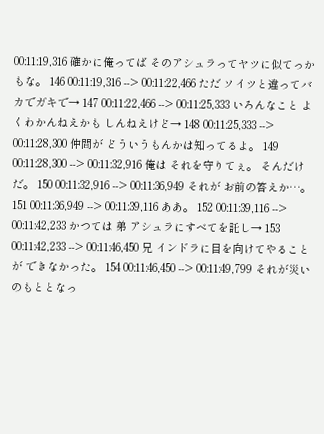00:11:19,316 確かに俺ってば そのアシュラってヤツに似てっかもな。 146 00:11:19,316 --> 00:11:22,466 ただ ソイツと違ってバカでガキで→ 147 00:11:22,466 --> 00:11:25,333 いろんなこと よくわかんねえかも しんねえけど→ 148 00:11:25,333 --> 00:11:28,300 仲間が どういうもんかは知ってるよ。 149 00:11:28,300 --> 00:11:32,916 俺は それを守りてぇ。 そんだけだ。 150 00:11:32,916 --> 00:11:36,949 それが お前の答えか…。 151 00:11:36,949 --> 00:11:39,116 ああ。 152 00:11:39,116 --> 00:11:42,233 かつては 弟 アシュラにすべてを託し→ 153 00:11:42,233 --> 00:11:46,450 兄 インドラに目を向けてやることが できなかった。 154 00:11:46,450 --> 00:11:49,799 それが災いのもととなっ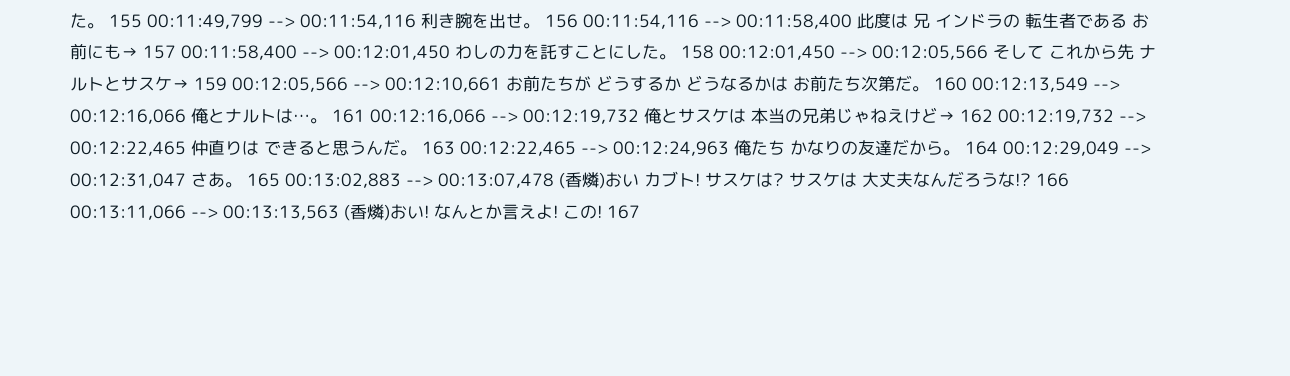た。 155 00:11:49,799 --> 00:11:54,116 利き腕を出せ。 156 00:11:54,116 --> 00:11:58,400 此度は 兄 インドラの 転生者である お前にも→ 157 00:11:58,400 --> 00:12:01,450 わしの力を託すことにした。 158 00:12:01,450 --> 00:12:05,566 そして これから先 ナルトとサスケ→ 159 00:12:05,566 --> 00:12:10,661 お前たちが どうするか どうなるかは お前たち次第だ。 160 00:12:13,549 --> 00:12:16,066 俺とナルトは…。 161 00:12:16,066 --> 00:12:19,732 俺とサスケは 本当の兄弟じゃねえけど→ 162 00:12:19,732 --> 00:12:22,465 仲直りは できると思うんだ。 163 00:12:22,465 --> 00:12:24,963 俺たち かなりの友達だから。 164 00:12:29,049 --> 00:12:31,047 さあ。 165 00:13:02,883 --> 00:13:07,478 (香燐)おい カブト! サスケは? サスケは 大丈夫なんだろうな!? 166 00:13:11,066 --> 00:13:13,563 (香燐)おい! なんとか言えよ! この! 167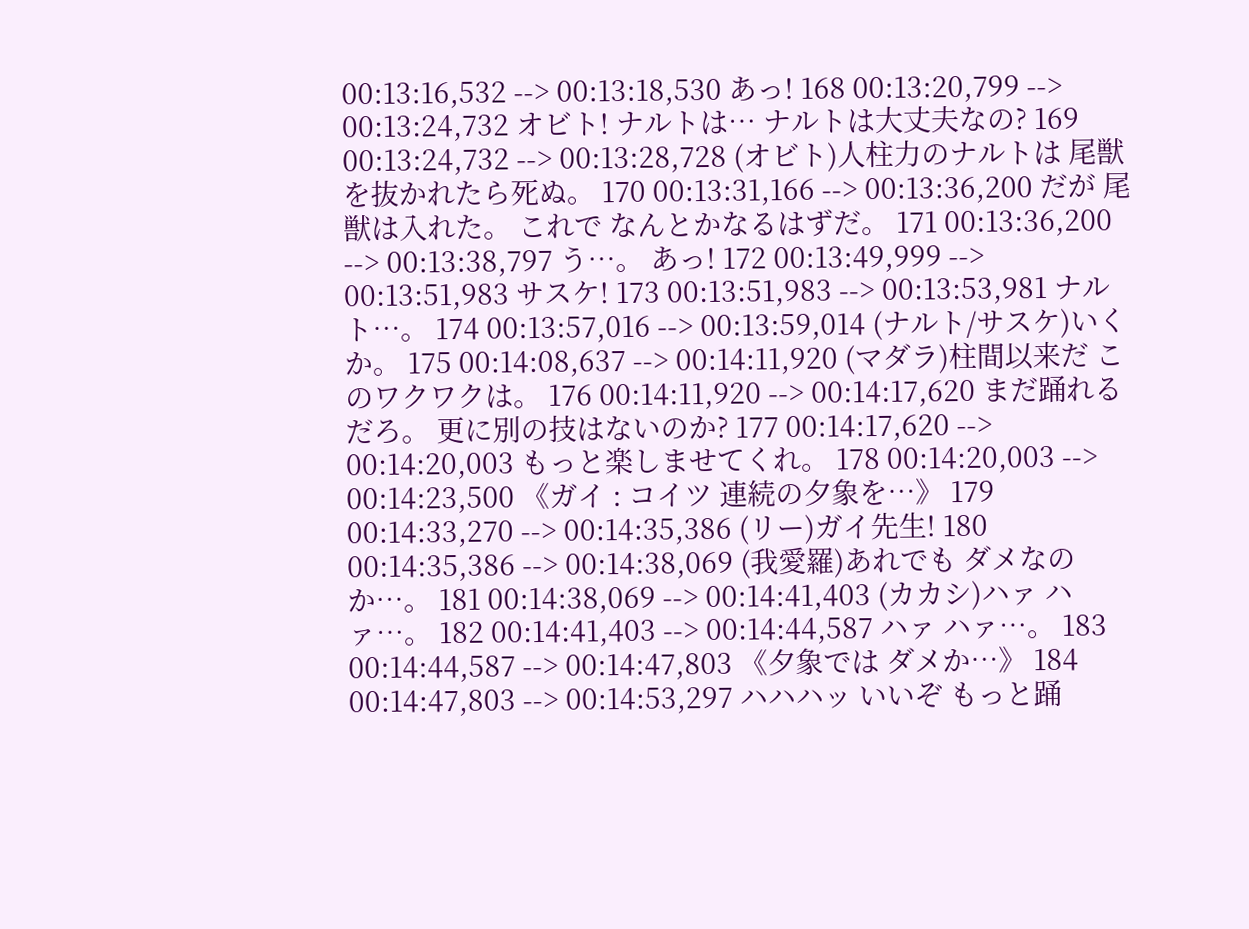00:13:16,532 --> 00:13:18,530 あっ! 168 00:13:20,799 --> 00:13:24,732 オビト! ナルトは… ナルトは大丈夫なの? 169 00:13:24,732 --> 00:13:28,728 (オビト)人柱力のナルトは 尾獣を抜かれたら死ぬ。 170 00:13:31,166 --> 00:13:36,200 だが 尾獣は入れた。 これで なんとかなるはずだ。 171 00:13:36,200 --> 00:13:38,797 う…。 あっ! 172 00:13:49,999 --> 00:13:51,983 サスケ! 173 00:13:51,983 --> 00:13:53,981 ナルト…。 174 00:13:57,016 --> 00:13:59,014 (ナルト/サスケ)いくか。 175 00:14:08,637 --> 00:14:11,920 (マダラ)柱間以来だ このワクワクは。 176 00:14:11,920 --> 00:14:17,620 まだ踊れるだろ。 更に別の技はないのか? 177 00:14:17,620 --> 00:14:20,003 もっと楽しませてくれ。 178 00:14:20,003 --> 00:14:23,500 《ガイ : コイツ 連続の夕象を…》 179 00:14:33,270 --> 00:14:35,386 (リー)ガイ先生! 180 00:14:35,386 --> 00:14:38,069 (我愛羅)あれでも ダメなのか…。 181 00:14:38,069 --> 00:14:41,403 (カカシ)ハァ ハァ…。 182 00:14:41,403 --> 00:14:44,587 ハァ ハァ…。 183 00:14:44,587 --> 00:14:47,803 《夕象では ダメか…》 184 00:14:47,803 --> 00:14:53,297 ハハハッ いいぞ もっと踊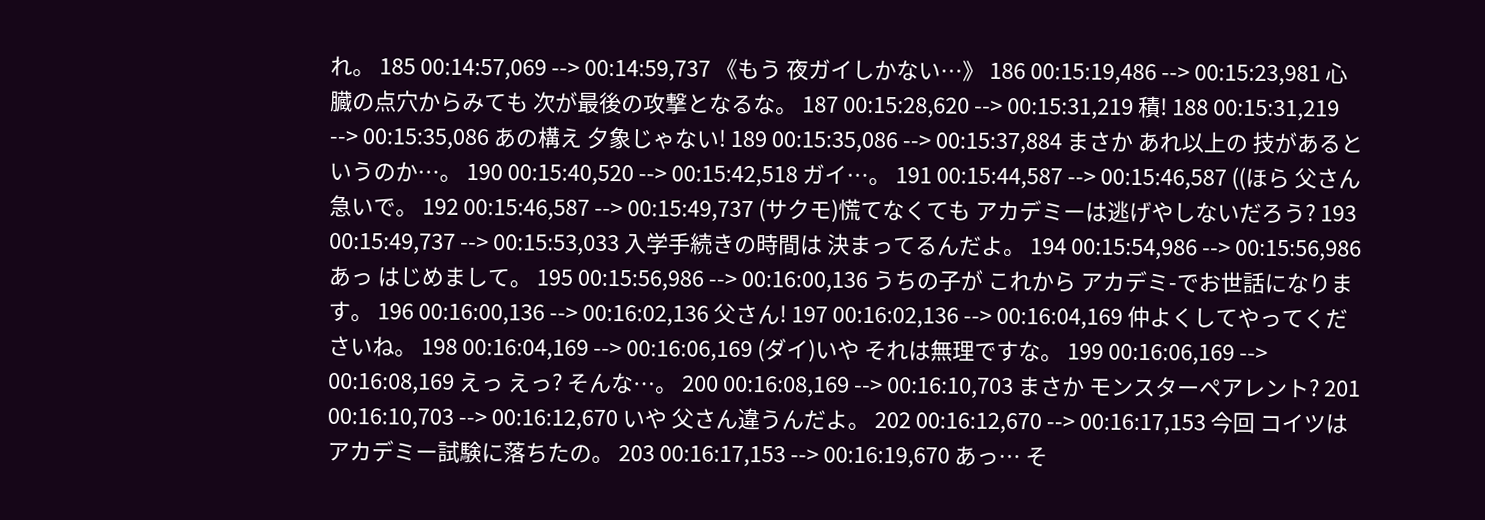れ。 185 00:14:57,069 --> 00:14:59,737 《もう 夜ガイしかない…》 186 00:15:19,486 --> 00:15:23,981 心臓の点穴からみても 次が最後の攻撃となるな。 187 00:15:28,620 --> 00:15:31,219 積! 188 00:15:31,219 --> 00:15:35,086 あの構え 夕象じゃない! 189 00:15:35,086 --> 00:15:37,884 まさか あれ以上の 技があるというのか…。 190 00:15:40,520 --> 00:15:42,518 ガイ…。 191 00:15:44,587 --> 00:15:46,587 ((ほら 父さん急いで。 192 00:15:46,587 --> 00:15:49,737 (サクモ)慌てなくても アカデミーは逃げやしないだろう? 193 00:15:49,737 --> 00:15:53,033 入学手続きの時間は 決まってるんだよ。 194 00:15:54,986 --> 00:15:56,986 あっ はじめまして。 195 00:15:56,986 --> 00:16:00,136 うちの子が これから アカデミ-でお世話になります。 196 00:16:00,136 --> 00:16:02,136 父さん! 197 00:16:02,136 --> 00:16:04,169 仲よくしてやってくださいね。 198 00:16:04,169 --> 00:16:06,169 (ダイ)いや それは無理ですな。 199 00:16:06,169 --> 00:16:08,169 えっ えっ? そんな…。 200 00:16:08,169 --> 00:16:10,703 まさか モンスターペアレント? 201 00:16:10,703 --> 00:16:12,670 いや 父さん違うんだよ。 202 00:16:12,670 --> 00:16:17,153 今回 コイツは アカデミー試験に落ちたの。 203 00:16:17,153 --> 00:16:19,670 あっ… そ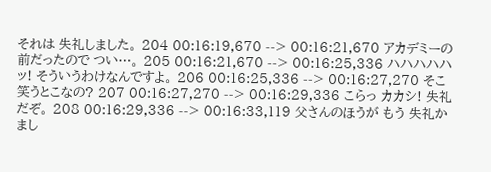それは 失礼しました。 204 00:16:19,670 --> 00:16:21,670 アカデミーの前だったので つい…。 205 00:16:21,670 --> 00:16:25,336 ハハハハハッ! そういうわけなんですよ。 206 00:16:25,336 --> 00:16:27,270 そこ 笑うとこなの? 207 00:16:27,270 --> 00:16:29,336 こらっ カカシ! 失礼だぞ。 208 00:16:29,336 --> 00:16:33,119 父さんのほうが もう 失礼かまし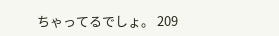ちゃってるでしょ。 209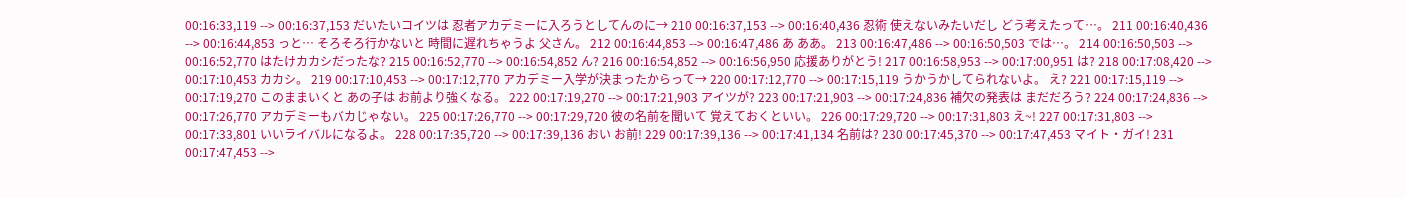00:16:33,119 --> 00:16:37,153 だいたいコイツは 忍者アカデミーに入ろうとしてんのに→ 210 00:16:37,153 --> 00:16:40,436 忍術 使えないみたいだし どう考えたって…。 211 00:16:40,436 --> 00:16:44,853 っと… そろそろ行かないと 時間に遅れちゃうよ 父さん。 212 00:16:44,853 --> 00:16:47,486 あ ああ。 213 00:16:47,486 --> 00:16:50,503 では…。 214 00:16:50,503 --> 00:16:52,770 はたけカカシだったな? 215 00:16:52,770 --> 00:16:54,852 ん? 216 00:16:54,852 --> 00:16:56,950 応援ありがとう! 217 00:16:58,953 --> 00:17:00,951 は? 218 00:17:08,420 --> 00:17:10,453 カカシ。 219 00:17:10,453 --> 00:17:12,770 アカデミー入学が決まったからって→ 220 00:17:12,770 --> 00:17:15,119 うかうかしてられないよ。 え? 221 00:17:15,119 --> 00:17:19,270 このままいくと あの子は お前より強くなる。 222 00:17:19,270 --> 00:17:21,903 アイツが? 223 00:17:21,903 --> 00:17:24,836 補欠の発表は まだだろう? 224 00:17:24,836 --> 00:17:26,770 アカデミーもバカじゃない。 225 00:17:26,770 --> 00:17:29,720 彼の名前を聞いて 覚えておくといい。 226 00:17:29,720 --> 00:17:31,803 え~! 227 00:17:31,803 --> 00:17:33,801 いいライバルになるよ。 228 00:17:35,720 --> 00:17:39,136 おい お前! 229 00:17:39,136 --> 00:17:41,134 名前は? 230 00:17:45,370 --> 00:17:47,453 マイト・ガイ! 231 00:17:47,453 -->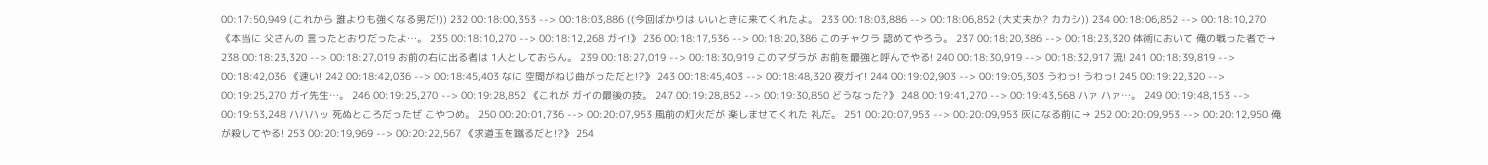00:17:50,949 (これから 誰よりも強くなる男だ!)) 232 00:18:00,353 --> 00:18:03,886 ((今回ばかりは いいときに来てくれたよ。 233 00:18:03,886 --> 00:18:06,852 (大丈夫か? カカシ)) 234 00:18:06,852 --> 00:18:10,270 《本当に 父さんの 言ったとおりだったよ…。 235 00:18:10,270 --> 00:18:12,268 ガイ!》 236 00:18:17,536 --> 00:18:20,386 このチャクラ 認めてやろう。 237 00:18:20,386 --> 00:18:23,320 体術において 俺の戦った者で→ 238 00:18:23,320 --> 00:18:27,019 お前の右に出る者は 1人としておらん。 239 00:18:27,019 --> 00:18:30,919 このマダラが お前を最強と呼んでやる! 240 00:18:30,919 --> 00:18:32,917 流! 241 00:18:39,819 --> 00:18:42,036 《速い! 242 00:18:42,036 --> 00:18:45,403 なに 空間がねじ曲がっただと!?》 243 00:18:45,403 --> 00:18:48,320 夜ガイ! 244 00:19:02,903 --> 00:19:05,303 うわっ! うわっ! 245 00:19:22,320 --> 00:19:25,270 ガイ先生…。 246 00:19:25,270 --> 00:19:28,852 《これが ガイの最後の技。 247 00:19:28,852 --> 00:19:30,850 どうなった?》 248 00:19:41,270 --> 00:19:43,568 ハァ ハァ…。 249 00:19:48,153 --> 00:19:53,248 ハハハッ 死ぬところだったぜ こやつめ。 250 00:20:01,736 --> 00:20:07,953 風前の灯火だが 楽しませてくれた 礼だ。 251 00:20:07,953 --> 00:20:09,953 灰になる前に→ 252 00:20:09,953 --> 00:20:12,950 俺が殺してやる! 253 00:20:19,969 --> 00:20:22,567 《求道玉を蹴るだと!?》 254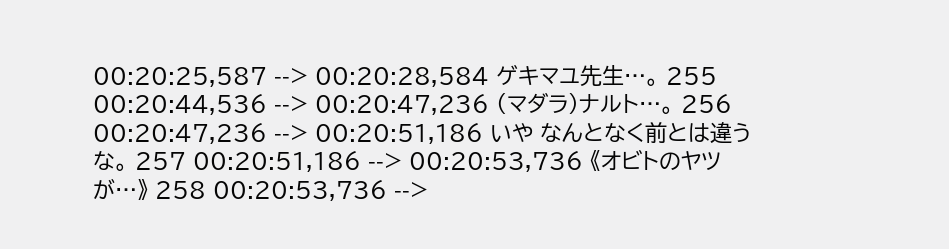00:20:25,587 --> 00:20:28,584 ゲキマユ先生…。 255 00:20:44,536 --> 00:20:47,236 (マダラ)ナルト…。 256 00:20:47,236 --> 00:20:51,186 いや なんとなく前とは違うな。 257 00:20:51,186 --> 00:20:53,736 《オビトのヤツが…》 258 00:20:53,736 -->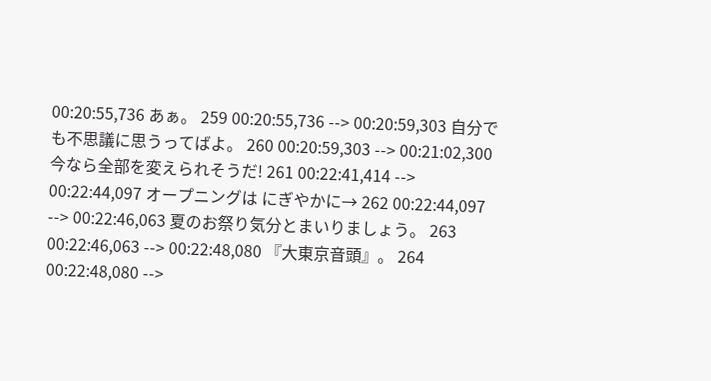00:20:55,736 あぁ。 259 00:20:55,736 --> 00:20:59,303 自分でも不思議に思うってばよ。 260 00:20:59,303 --> 00:21:02,300 今なら全部を変えられそうだ! 261 00:22:41,414 --> 00:22:44,097 オープニングは にぎやかに→ 262 00:22:44,097 --> 00:22:46,063 夏のお祭り気分とまいりましょう。 263 00:22:46,063 --> 00:22:48,080 『大東京音頭』。 264 00:22:48,080 -->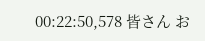00:22:50,578 皆さん お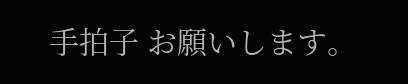手拍子 お願いします。